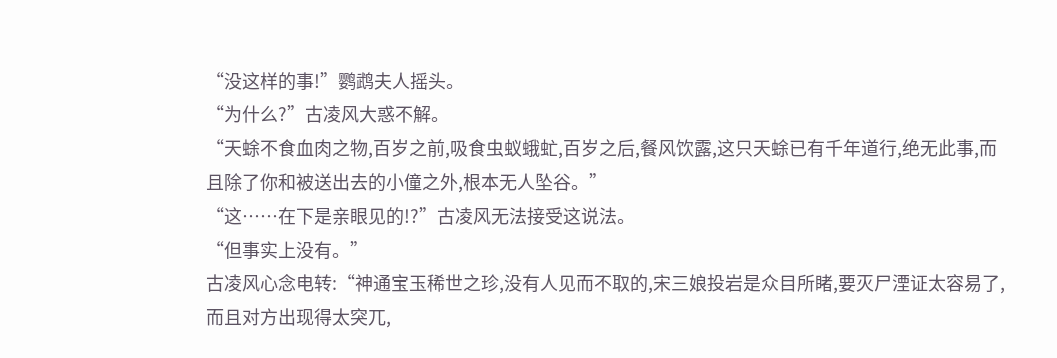“没这样的事!”鹦鹉夫人摇头。
“为什么?”古凌风大惑不解。
“天蜍不食血肉之物,百岁之前,吸食虫蚁蛾虻,百岁之后,餐风饮露,这只天蜍已有千年道行,绝无此事,而且除了你和被送出去的小僮之外,根本无人坠谷。”
“这……在下是亲眼见的!?”古凌风无法接受这说法。
“但事实上没有。”
古凌风心念电转:“神通宝玉稀世之珍,没有人见而不取的,宋三娘投岩是众目所睹,要灭尸湮证太容易了,而且对方出现得太突兀,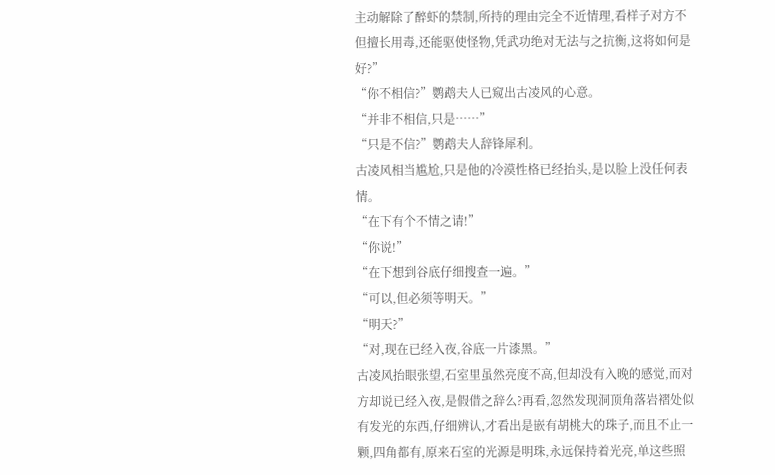主动解除了醉虾的禁制,所持的理由完全不近情理,看样子对方不但擅长用毒,还能驱使怪物,凭武功绝对无法与之抗衡,这将如何是好?”
“你不相信?”鹦鹉夫人已窥出古凌风的心意。
“并非不相信,只是……”
“只是不信?”鹦鹉夫人辞锋犀利。
古凌风相当尴尬,只是他的冷漠性格已经抬头,是以脸上没任何表情。
“在下有个不情之请!”
“你说!”
“在下想到谷底仔细搜查一遍。”
“可以,但必须等明天。”
“明天?”
“对,现在已经入夜,谷底一片漆黑。”
古凌风抬眼张望,石室里虽然亮度不高,但却没有入晚的感觉,而对方却说已经入夜,是假借之辞么?再看,忽然发现洞顶角落岩褶处似有发光的东西,仔细辨认,才看出是嵌有胡桃大的珠子,而且不止一颗,四角都有,原来石室的光源是明珠,永远保持着光亮,单这些照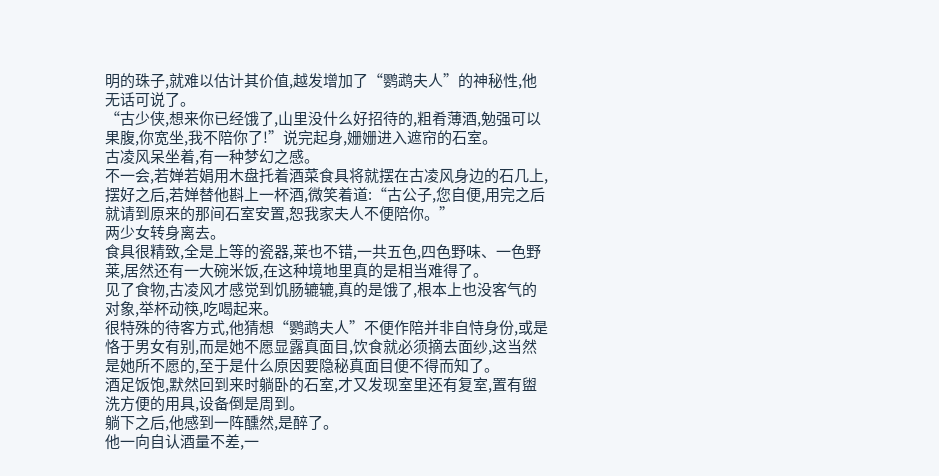明的珠子,就难以估计其价值,越发增加了“鹦鹉夫人”的神秘性,他无话可说了。
“古少侠,想来你已经饿了,山里没什么好招待的,粗肴薄酒,勉强可以果腹,你宽坐,我不陪你了!”说完起身,姗姗进入遮帘的石室。
古凌风呆坐着,有一种梦幻之感。
不一会,若婵若娟用木盘托着酒菜食具将就摆在古凌风身边的石几上,摆好之后,若婵替他斟上一杯酒,微笑着道:“古公子,您自便,用完之后就请到原来的那间石室安置,恕我家夫人不便陪你。”
两少女转身离去。
食具很精致,全是上等的瓷器,莱也不错,一共五色,四色野味、一色野莱,居然还有一大碗米饭,在这种境地里真的是相当难得了。
见了食物,古凌风才感觉到饥肠辘辘,真的是饿了,根本上也没客气的对象,举杯动筷,吃喝起来。
很特殊的待客方式,他猜想“鹦鹉夫人”不便作陪并非自恃身份,或是恪于男女有别,而是她不愿显露真面目,饮食就必须摘去面纱,这当然是她所不愿的,至于是什么原因要隐秘真面目便不得而知了。
酒足饭饱,默然回到来时躺卧的石室,才又发现室里还有复室,置有盥洗方便的用具,设备倒是周到。
躺下之后,他感到一阵醺然,是醉了。
他一向自认酒量不差,一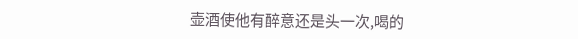壶酒使他有醉意还是头一次,喝的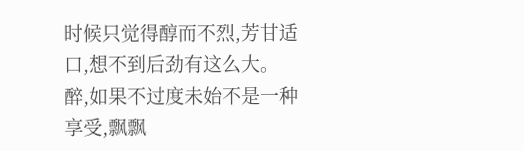时候只觉得醇而不烈,芳甘适口,想不到后劲有这么大。
醉,如果不过度未始不是一种享受,飘飘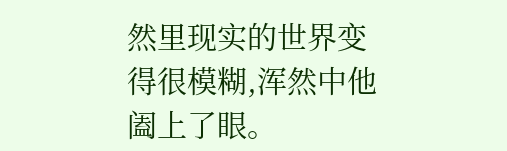然里现实的世界变得很模糊,浑然中他阖上了眼。